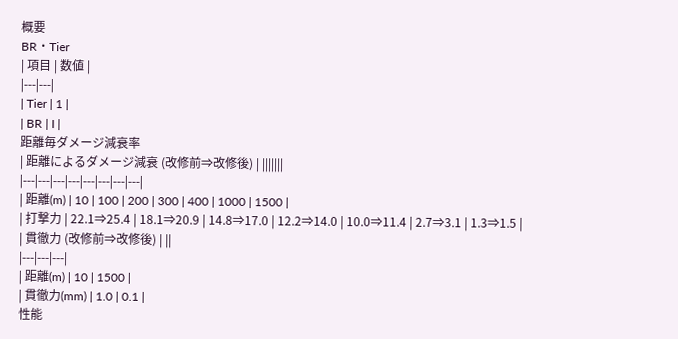概要
BR・Tier
| 項目 | 数値 |
|---|---|
| Tier | 1 |
| BR | I |
距離毎ダメージ減衰率
| 距離によるダメージ減衰 (改修前⇒改修後) | |||||||
|---|---|---|---|---|---|---|---|
| 距離(m) | 10 | 100 | 200 | 300 | 400 | 1000 | 1500 |
| 打撃力 | 22.1⇒25.4 | 18.1⇒20.9 | 14.8⇒17.0 | 12.2⇒14.0 | 10.0⇒11.4 | 2.7⇒3.1 | 1.3⇒1.5 |
| 貫徹力 (改修前⇒改修後) | ||
|---|---|---|
| 距離(m) | 10 | 1500 |
| 貫徹力(mm) | 1.0 | 0.1 |
性能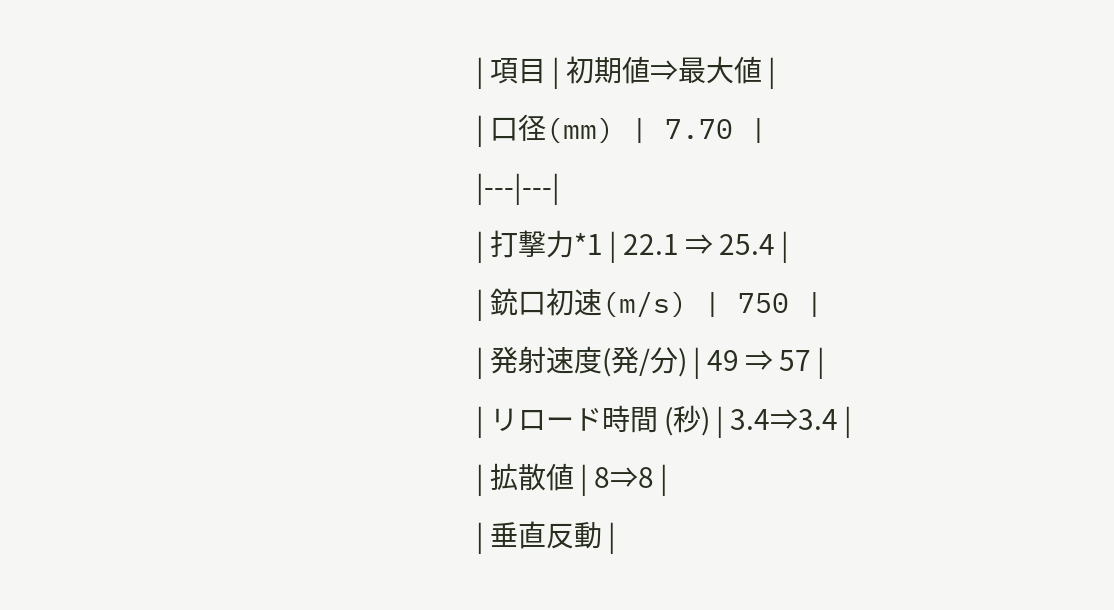| 項目 | 初期値⇒最大値 |
| 口径(mm) | 7.70 |
|---|---|
| 打撃力*1 | 22.1 ⇒ 25.4 |
| 銃口初速(m/s) | 750 |
| 発射速度(発/分) | 49 ⇒ 57 |
| リロード時間 (秒) | 3.4⇒3.4 |
| 拡散値 | 8⇒8 |
| 垂直反動 |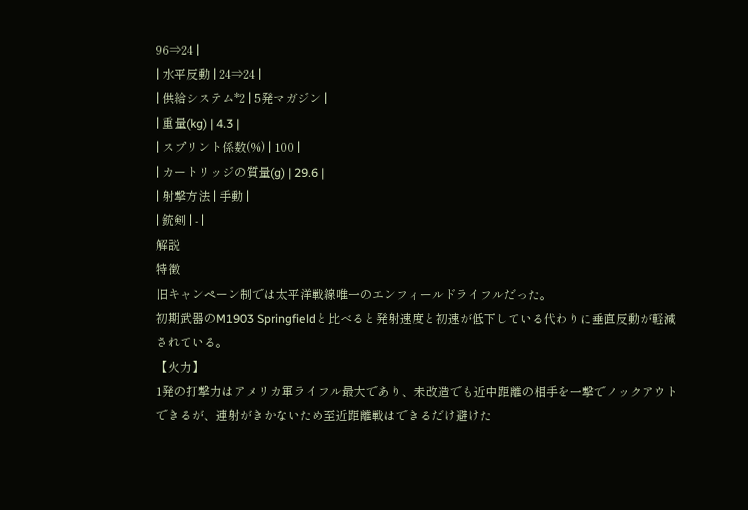96⇒24 |
| 水平反動 | 24⇒24 |
| 供給システム*2 | 5発マガジン |
| 重量(kg) | 4.3 |
| スプリント係数(%) | 100 |
| カートリッジの質量(g) | 29.6 |
| 射撃方法 | 手動 |
| 銃剣 | - |
解説
特徴
旧キャンペーン制では太平洋戦線唯一のエンフィールドライフルだった。
初期武器のM1903 Springfieldと比べると発射速度と初速が低下している代わりに垂直反動が軽減されている。
【火力】
1発の打撃力はアメリカ軍ライフル最大であり、未改造でも近中距離の相手を一撃でノックアウトできるが、連射がきかないため至近距離戦はできるだけ避けた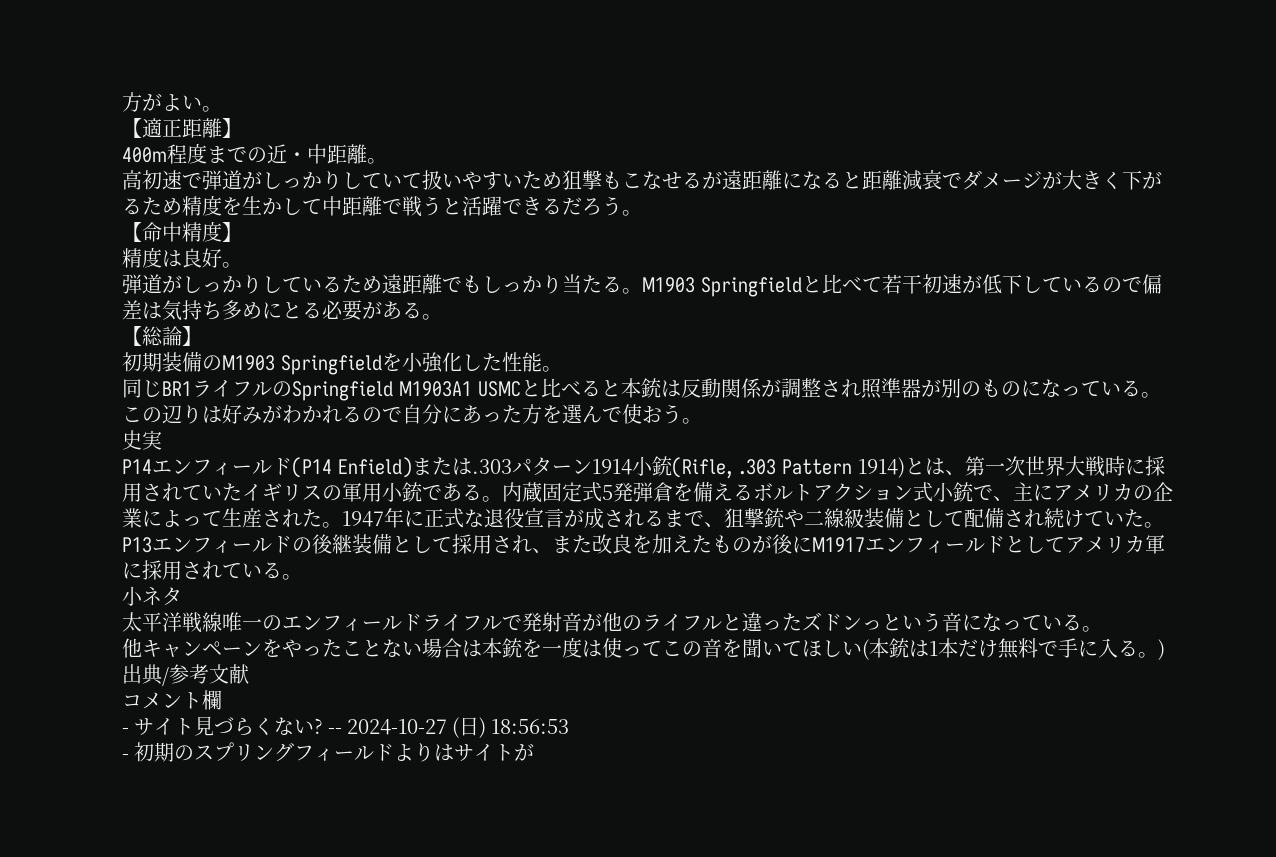方がよい。
【適正距離】
400m程度までの近・中距離。
高初速で弾道がしっかりしていて扱いやすいため狙撃もこなせるが遠距離になると距離減衰でダメージが大きく下がるため精度を生かして中距離で戦うと活躍できるだろう。
【命中精度】
精度は良好。
弾道がしっかりしているため遠距離でもしっかり当たる。M1903 Springfieldと比べて若干初速が低下しているので偏差は気持ち多めにとる必要がある。
【総論】
初期装備のM1903 Springfieldを小強化した性能。
同じBR1ライフルのSpringfield M1903A1 USMCと比べると本銃は反動関係が調整され照準器が別のものになっている。この辺りは好みがわかれるので自分にあった方を選んで使おう。
史実
P14エンフィールド(P14 Enfield)または.303パターン1914小銃(Rifle, .303 Pattern 1914)とは、第一次世界大戦時に採用されていたイギリスの軍用小銃である。内蔵固定式5発弾倉を備えるボルトアクション式小銃で、主にアメリカの企業によって生産された。1947年に正式な退役宣言が成されるまで、狙撃銃や二線級装備として配備され続けていた。P13エンフィールドの後継装備として採用され、また改良を加えたものが後にM1917エンフィールドとしてアメリカ軍に採用されている。
小ネタ
太平洋戦線唯一のエンフィールドライフルで発射音が他のライフルと違ったズドンっという音になっている。
他キャンペーンをやったことない場合は本銃を一度は使ってこの音を聞いてほしい(本銃は1本だけ無料で手に入る。)
出典/参考文献
コメント欄
- サイト見づらくない? -- 2024-10-27 (日) 18:56:53
- 初期のスプリングフィールドよりはサイトが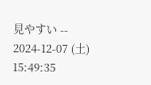見やすい -- 2024-12-07 (土) 15:49:35